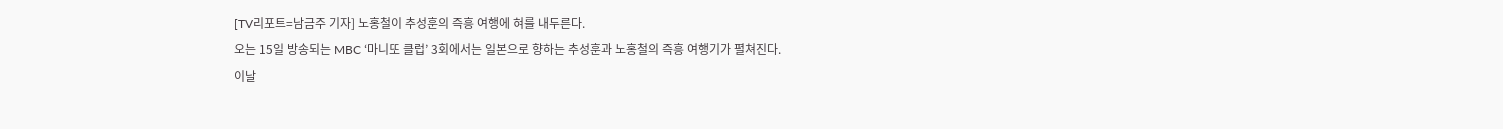[TV리포트=남금주 기자] 노홍철이 추성훈의 즉흥 여행에 혀를 내두른다.
오는 15일 방송되는 MBC ‘마니또 클럽’ 3회에서는 일본으로 향하는 추성훈과 노홍철의 즉흥 여행기가 펼쳐진다.
이날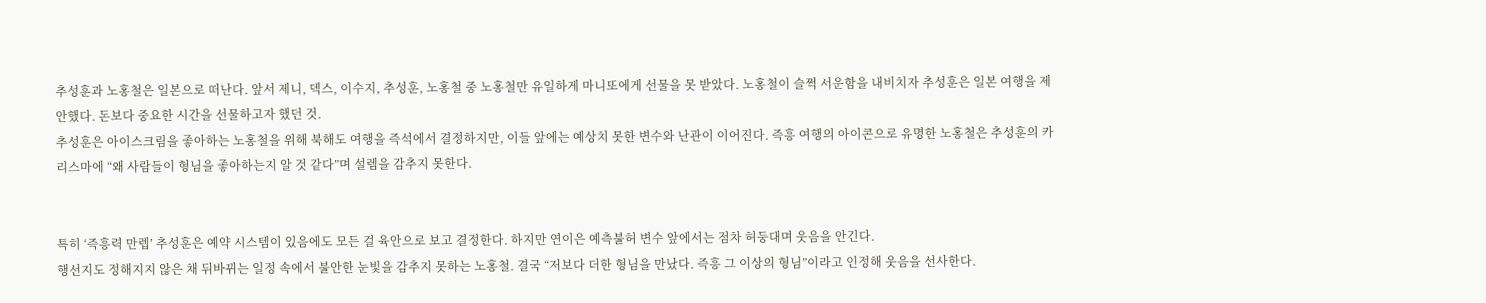추성훈과 노홍철은 일본으로 떠난다. 앞서 제니, 덱스, 이수지, 추성훈, 노홍철 중 노홍철만 유일하게 마니또에게 선물을 못 받았다. 노홍철이 슬쩍 서운함을 내비치자 추성훈은 일본 여행을 제안했다. 돈보다 중요한 시간을 선물하고자 했던 것.
추성훈은 아이스크림을 좋아하는 노홍철을 위해 북해도 여행을 즉석에서 결정하지만, 이들 앞에는 예상치 못한 변수와 난관이 이어진다. 즉흥 여행의 아이콘으로 유명한 노홍철은 추성훈의 카리스마에 “왜 사람들이 형님을 좋아하는지 알 것 같다”며 설렘을 감추지 못한다.


특히 ‘즉흥력 만렙’ 추성훈은 예약 시스템이 있음에도 모든 걸 육안으로 보고 결정한다. 하지만 연이은 예측불허 변수 앞에서는 점차 허둥대며 웃음을 안긴다.
행선지도 정해지지 않은 채 뒤바뀌는 일정 속에서 불안한 눈빛을 감추지 못하는 노홍철. 결국 “저보다 더한 형님을 만났다. 즉흥 그 이상의 형님”이라고 인정해 웃음을 선사한다.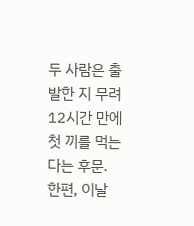두 사람은 출발한 지 무려 12시간 만에 첫 끼를 먹는다는 후문.
한편, 이날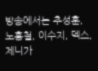방송에서는 추성훈, 노홍철, 이수지, 덱스, 제니가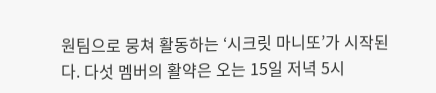원팀으로 뭉쳐 활동하는 ‘시크릿 마니또’가 시작된다. 다섯 멤버의 활약은 오는 15일 저녁 5시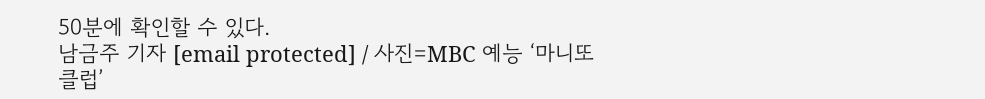50분에 확인할 수 있다.
남금주 기자 [email protected] / 사진=MBC 예능 ‘마니또 클럽’